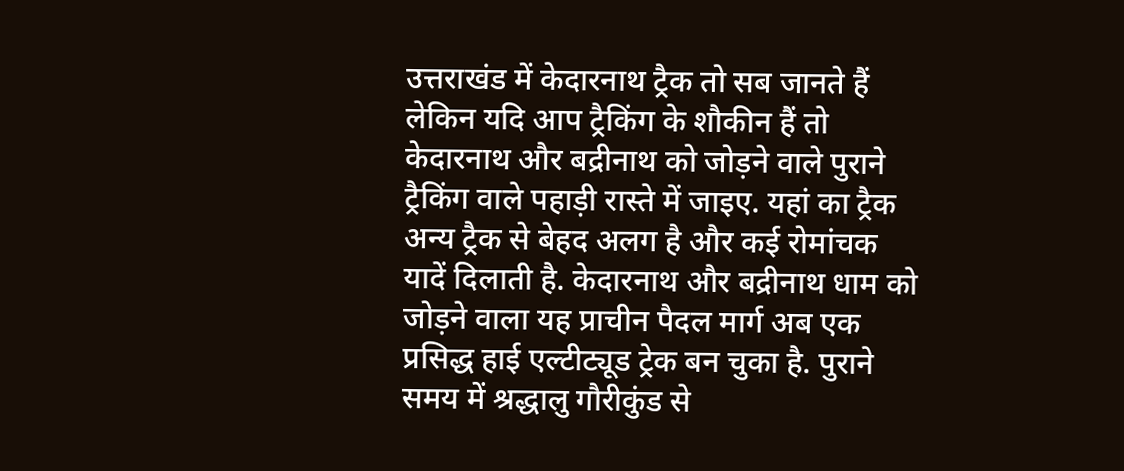उत्तराखंड में केदारनाथ ट्रैक तो सब जानते हैं लेकिन यदि आप ट्रैकिंग के शौकीन हैं तो केदारनाथ और बद्रीनाथ को जोड़ने वाले पुराने ट्रैकिंग वाले पहाड़ी रास्ते में जाइए. यहां का ट्रैक अन्य ट्रैक से बेहद अलग है और कई रोमांचक यादें दिलाती है. केदारनाथ और बद्रीनाथ धाम को जोड़ने वाला यह प्राचीन पैदल मार्ग अब एक प्रसिद्ध हाई एल्टीट्यूड ट्रेक बन चुका है. पुराने समय में श्रद्धालु गौरीकुंड से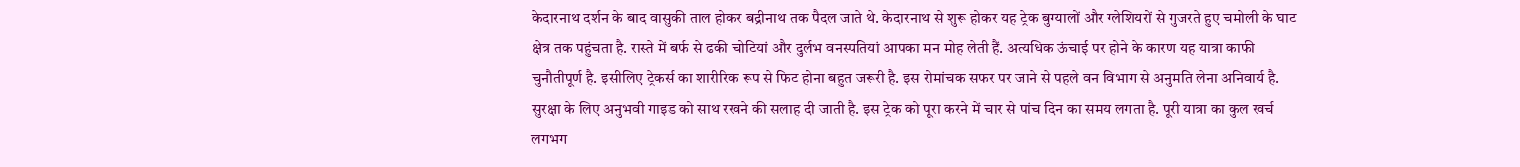केदारनाथ दर्शन के बाद वासुकी ताल होकर बद्रीनाथ तक पैदल जाते थे. केदारनाथ से शुरू होकर यह ट्रेक बुग्यालों और ग्लेशियरों से गुजरते हुए चमोली के घाट क्षेत्र तक पहुंचता है. रास्ते में बर्फ से ढकी चोटियां और दुर्लभ वनस्पतियां आपका मन मोह लेती हैं. अत्यधिक ऊंचाई पर होने के कारण यह यात्रा काफी चुनौतीपूर्ण है. इसीलिए ट्रेकर्स का शारीरिक रूप से फिट होना बहुत जरूरी है. इस रोमांचक सफर पर जाने से पहले वन विभाग से अनुमति लेना अनिवार्य है. सुरक्षा के लिए अनुभवी गाइड को साथ रखने की सलाह दी जाती है. इस ट्रेक को पूरा करने में चार से पांच दिन का समय लगता है. पूरी यात्रा का कुल खर्च लगभग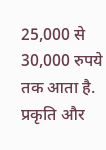25,000 से 30,000 रुपये तक आता है. प्रकृति और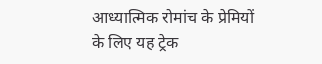आध्यात्मिक रोमांच के प्रेमियों के लिए यह ट्रेक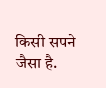किसी सपने जैसा है.